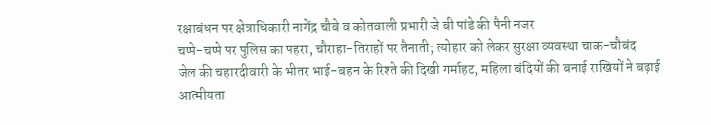रक्षाबंधन पर क्षेत्राधिकारी नागेंद्र चौबे व कोतवाली प्रभारी जे बी पांडे की पैनी नजर
चप्पे-चप्पे पर पुलिस का पहरा, चौराहा-तिराहों पर तैनाती; त्योहार को लेकर सुरक्षा व्यवस्था चाक-चौबंद
जेल की चहारदीवारी के भीतर भाई-बहन के रिश्ते की दिखी गर्माहट, महिला बंदियों की बनाई राखियों ने बढ़ाई आत्मीयता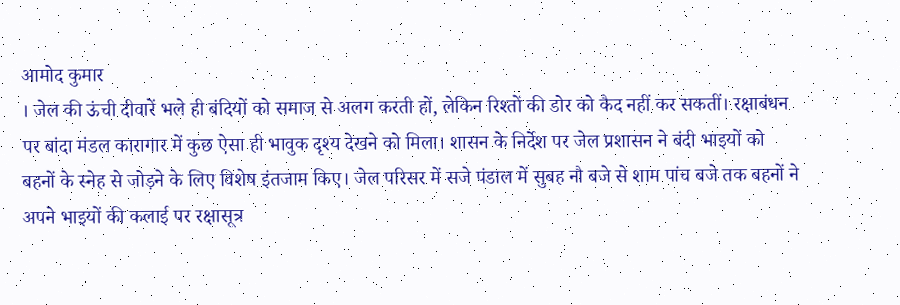आमोद कुमार
। जेल की ऊंची दीवारें भले ही बंदियों को समाज से अलग करती हों, लेकिन रिश्तों की डोर को कैद नहीं कर सकतीं। रक्षाबंधन पर बांदा मंडल कारागार में कुछ ऐसा ही भावुक दृश्य देखने को मिला। शासन के निर्देश पर जेल प्रशासन ने बंदी भाइयों को बहनों के स्नेह से जोड़ने के लिए विशेष इंतजाम किए। जेल परिसर में सजे पंडाल में सुबह नौ बजे से शाम पांच बजे तक बहनों ने अपने भाइयों की कलाई पर रक्षासूत्र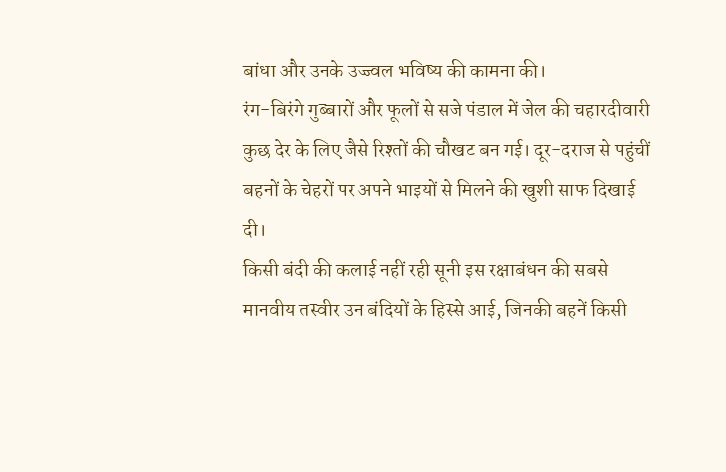बांधा और उनके उज्ज्वल भविष्य की कामना की।
रंग-बिरंगे गुब्बारों और फूलों से सजे पंडाल में जेल की चहारदीवारी कुछ देर के लिए जैसे रिश्तों की चौखट बन गई। दूर-दराज से पहुंचीं बहनों के चेहरों पर अपने भाइयों से मिलने की खुशी साफ दिखाई दी।
किसी बंदी की कलाई नहीं रही सूनी इस रक्षाबंधन की सबसे मानवीय तस्वीर उन बंदियों के हिस्से आई, जिनकी बहनें किसी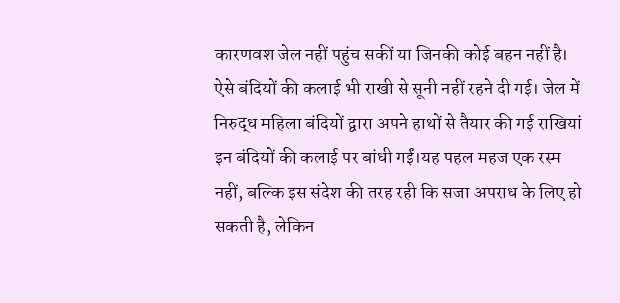कारणवश जेल नहीं पहुंच सकीं या जिनकी कोई बहन नहीं है। ऐसे बंदियों की कलाई भी राखी से सूनी नहीं रहने दी गई। जेल में निरुद्ध महिला बंदियों द्वारा अपने हाथों से तैयार की गई राखियां इन बंदियों की कलाई पर बांधी गईं।यह पहल महज एक रस्म नहीं, बल्कि इस संदेश की तरह रही कि सजा अपराध के लिए हो सकती है, लेकिन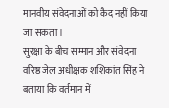मानवीय संवेदनाओं को कैद नहीं किया जा सकता।
सुरक्षा के बीच सम्मान और संवेदना वरिष्ठ जेल अधीक्षक शशिकांत सिंह ने बताया कि वर्तमान में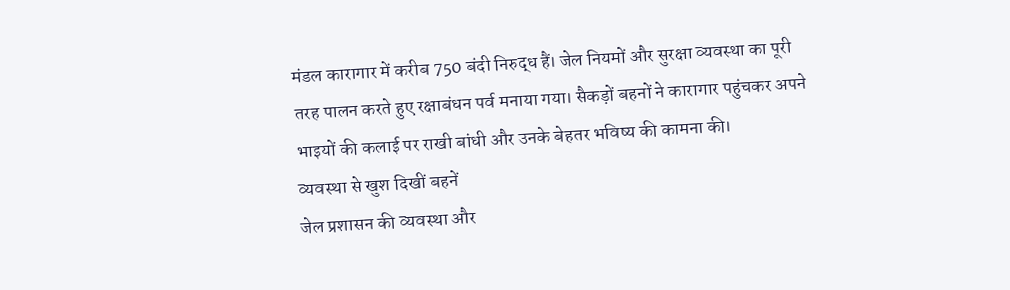मंडल कारागार में करीब 750 बंदी निरुद्ध हैं। जेल नियमों और सुरक्षा व्यवस्था का पूरी तरह पालन करते हुए रक्षाबंधन पर्व मनाया गया। सैकड़ों बहनों ने कारागार पहुंचकर अपने भाइयों की कलाई पर राखी बांधी और उनके बेहतर भविष्य की कामना की।
व्यवस्था से खुश दिखीं बहनें
जेल प्रशासन की व्यवस्था और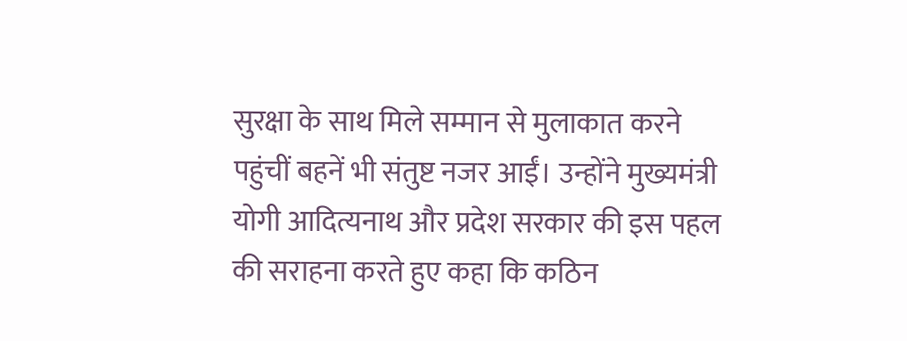सुरक्षा के साथ मिले सम्मान से मुलाकात करने पहुंचीं बहनें भी संतुष्ट नजर आईं। उन्होंने मुख्यमंत्री योगी आदित्यनाथ और प्रदेश सरकार की इस पहल की सराहना करते हुए कहा कि कठिन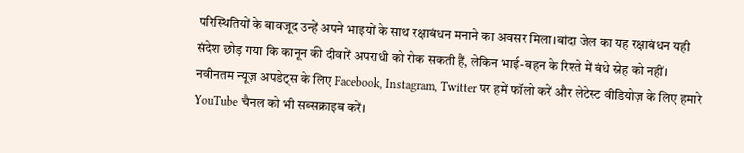परिस्थितियों के बावजूद उन्हें अपने भाइयों के साथ रक्षाबंधन मनाने का अवसर मिला।बांदा जेल का यह रक्षाबंधन यही संदेश छोड़ गया कि कानून की दीवारें अपराधी को रोक सकती हैं, लेकिन भाई-बहन के रिश्ते में बंधे स्नेह को नहीं।
नवीनतम न्यूज़ अपडेट्स के लिए Facebook, Instagram, Twitter पर हमें फॉलो करें और लेटेस्ट वीडियोज़ के लिए हमारे YouTube चैनल को भी सब्सक्राइब करें।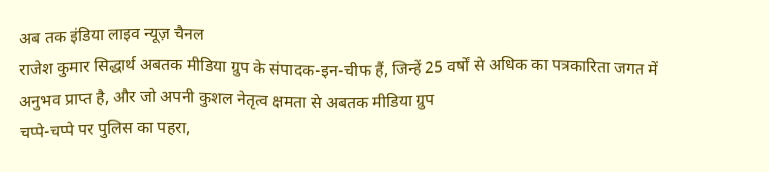अब तक इंडिया लाइव न्यूज़ चैनल
राजेश कुमार सिद्धार्थ अबतक मीडिया ग्रुप के संपादक-इन-चीफ हैं, जिन्हें 25 वर्षों से अधिक का पत्रकारिता जगत में अनुभव प्राप्त है, और जो अपनी कुशल नेतृत्व क्षमता से अबतक मीडिया ग्रुप
चप्पे-चप्पे पर पुलिस का पहरा,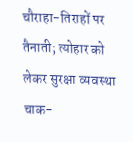चौराहा-तिराहों पर तैनाती; त्योहार को लेकर सुरक्षा व्यवस्था चाक-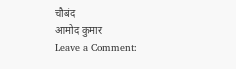चौबंद
आमोद कुमार
Leave a Comment: